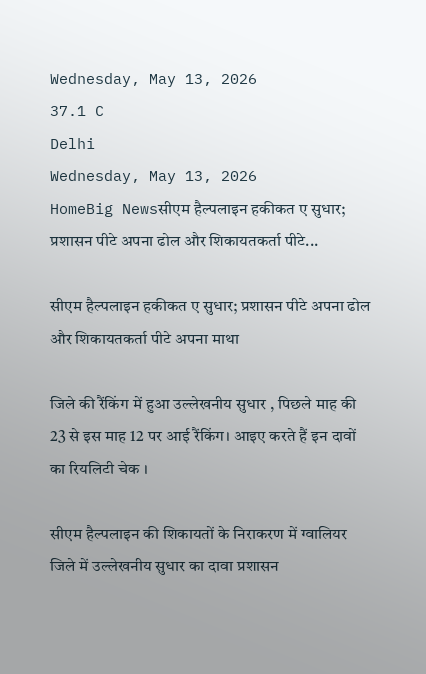Wednesday, May 13, 2026
37.1 C
Delhi
Wednesday, May 13, 2026
HomeBig Newsसीएम हैल्पलाइन हकीकत ए सुधार; प्रशासन पीटे अपना ढोल और शिकायतकर्ता पीटे...

सीएम हैल्पलाइन हकीकत ए सुधार; प्रशासन पीटे अपना ढोल और शिकायतकर्ता पीटे अपना माथा

जिले की रैंकिंग में हुआ उल्लेखनीय सुधार , पिछले माह की 23 से इस माह 12 पर आई रैंकिंग। आइए करते हैं इन दावों का रियलिटी चेक ।

सीएम हैल्पलाइन की शिकायतों के निराकरण में ग्वालियर जिले में उल्लेखनीय सुधार का दावा प्रशासन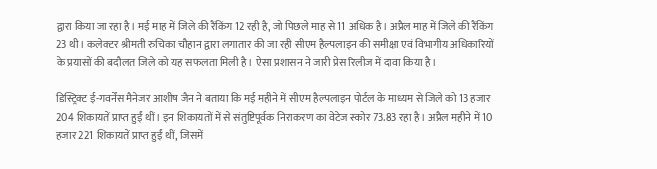द्वारा किया जा रहा है। मई माह में जिले की रैंकिंग 12 रही है, जो पिछले माह से 11 अधिक है। अप्रैल माह में जिले की रैंकिंग 23 थी। कलेक्टर श्रीमती रुचिका चौहान द्वारा लगातार की जा रही सीएम हैल्पलाइन की समीक्षा एवं विभागीय अधिकारियों के प्रयासों की बदौलत जिले को यह सफलता मिली है। ऐसा प्रशासन ने जारी प्रेस रिलीज में दावा किया है।

डिस्ट्रिक्ट ई-गवर्नेंस मैनेजर आशीष जैन ने बताया कि मई महीने में सीएम हैल्पलाइन पोर्टल के माध्यम से जिले को 13 हजार 204 शिकायतें प्राप्त हुईं थीं। इन शिकायतों में से संतुष्टिपूर्वक निराकरण का वेटेज स्कोर 73.83 रहा है। अप्रैल महीने में 10 हजार 221 शिकायतें प्राप्त हुईं थीं, जिसमें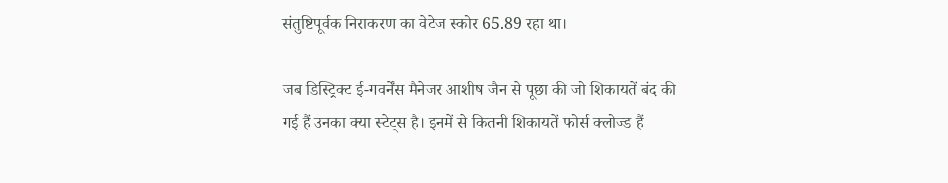संतुष्टिपूर्वक निराकरण का वेटेज स्कोर 65.89 रहा था।

जब डिस्ट्रिक्ट ई-गवर्नेंस मैनेजर आशीष जैन से पूछा की जो शिकायतें बंद की गई हैं उनका क्या स्टेट्स है। इनमें से कितनी शिकायतें फोर्स क्लोज्ड हैं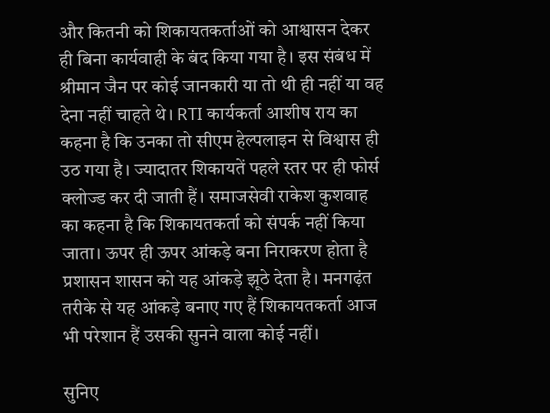और कितनी को शिकायतकर्ताओं को आश्वासन देकर ही बिना कार्यवाही के बंद किया गया है। इस संबंध में श्रीमान जैन पर कोई जानकारी या तो थी ही नहीं या वह देना नहीं चाहते थे। RTI कार्यकर्ता आशीष राय का कहना है कि उनका तो सीएम हेल्पलाइन से विश्वास ही उठ गया है। ज्यादातर शिकायतें पहले स्तर पर ही फोर्स क्लोज्ड कर दी जाती हैं। समाजसेवी राकेश कुशवाह का कहना है कि शिकायतकर्ता को संपर्क नहीं किया जाता। ऊपर ही ऊपर आंकड़े बना निराकरण होता है प्रशासन शासन को यह आंकड़े झूठे देता है। मनगढ़ंत तरीके से यह आंकड़े बनाए गए हैं शिकायतकर्ता आज भी परेशान हैं उसकी सुनने वाला कोई नहीं।

सुनिए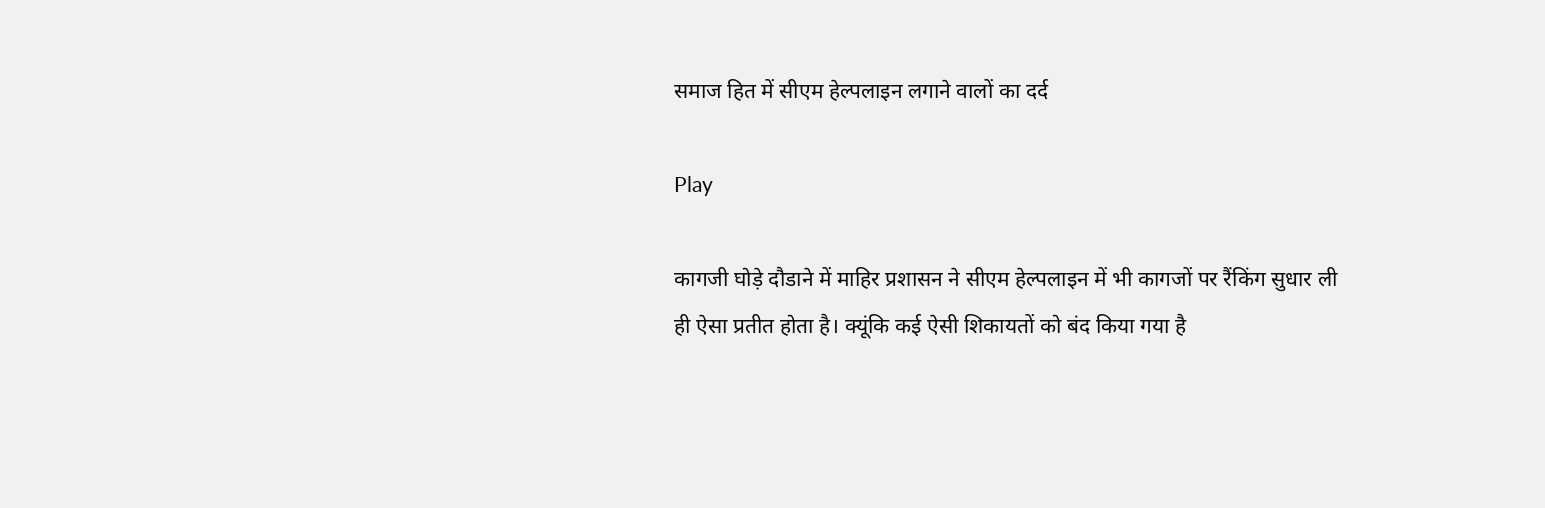समाज हित में सीएम हेल्पलाइन लगाने वालों का दर्द

Play

कागजी घोड़े दौडाने में माहिर प्रशासन ने सीएम हेल्पलाइन में भी कागजों पर रैंकिंग सुधार ली ही ऐसा प्रतीत होता है। क्यूंकि कई ऐसी शिकायतों को बंद किया गया है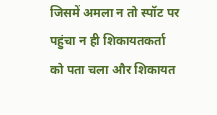जिसमें अमला न तो स्पॉट पर पहुंचा न ही शिकायतकर्ता को पता चला और शिकायत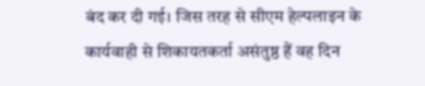बंद कर दी गई। जिस तरह से सीएम हेल्पलाइन के कार्यवाही से शिकायतकर्ता असंतुष्ठ हैं वह दिन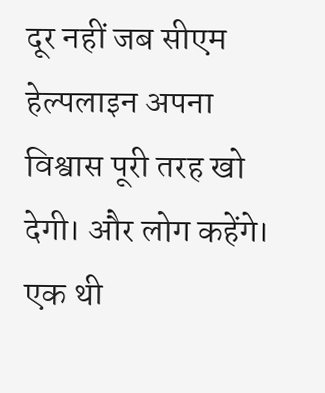दूर नहीं जब सीएम हेल्पलाइन अपना विश्वास पूरी तरह खो देगी। और लोग कहेंगे। एक थी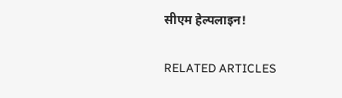सीएम हेल्पलाइन!

RELATED ARTICLES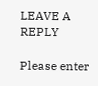LEAVE A REPLY

Please enter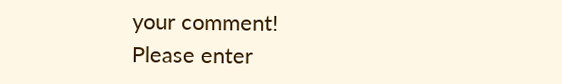your comment!
Please enter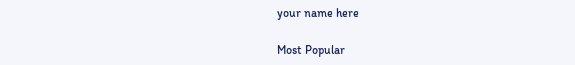your name here

Most Popular